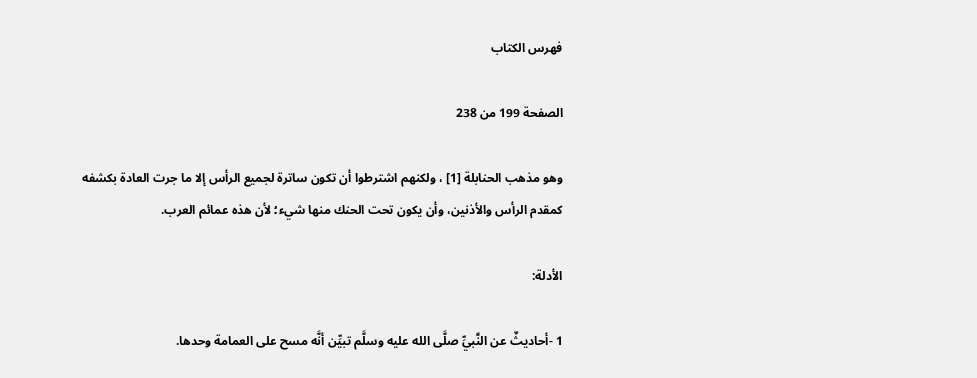فهرس الكتاب

الصفحة 199 من 238

وهو مذهب الحنابلة [1] ، ولكنهم اشترطوا أن تكون ساترة لجميع الرأس إلا ما جرت العادة بكشفه كمقدم الرأس والأذنين، وأن يكون تحت الحنك منها شيء؛ لأن هذه عمائم العرب.

الأدلة:

1 -أحاديثٌ عن النَّبيِّ صلَّى الله عليه وسلَّم تبيِّن أنَّه مسح على العمامة وحدها.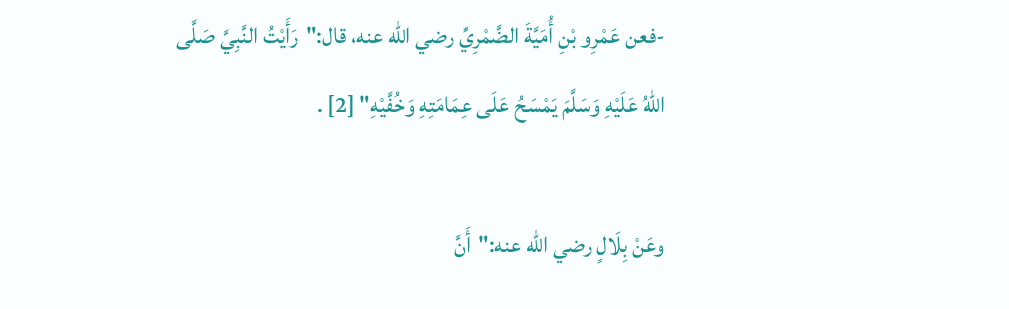-فعن عَمْرِو بْنِ أُمَيَّةَ الضَّمْرِيِّ رضي الله عنه، قال:"رَأَيْتُ النَّبِيَّ صَلَّى اللهُ عَلَيْهِ وَسَلَّمَ يَمْسَحُ عَلَى عِمَامَتِهِ وَخُفَّيْهِ" [2] .

وعَنْ بِلَالٍ رضي الله عنه:"أَنَّ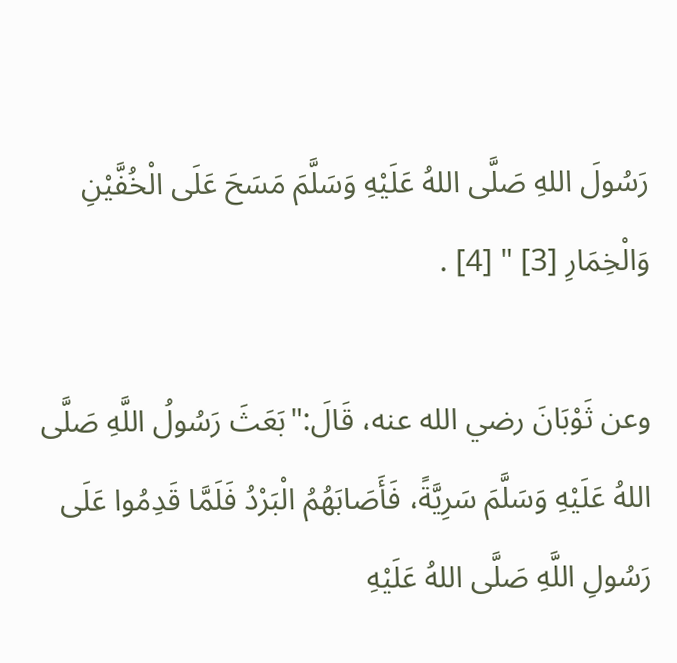رَسُولَ اللهِ صَلَّى اللهُ عَلَيْهِ وَسَلَّمَ مَسَحَ عَلَى الْخُفَّيْنِ وَالْخِمَارِ [3] " [4] .

وعن ثَوْبَانَ رضي الله عنه، قَالَ:"بَعَثَ رَسُولُ اللَّهِ صَلَّى اللهُ عَلَيْهِ وَسَلَّمَ سَرِيَّةً، فَأَصَابَهُمُ الْبَرْدُ فَلَمَّا قَدِمُوا عَلَى رَسُولِ اللَّهِ صَلَّى اللهُ عَلَيْهِ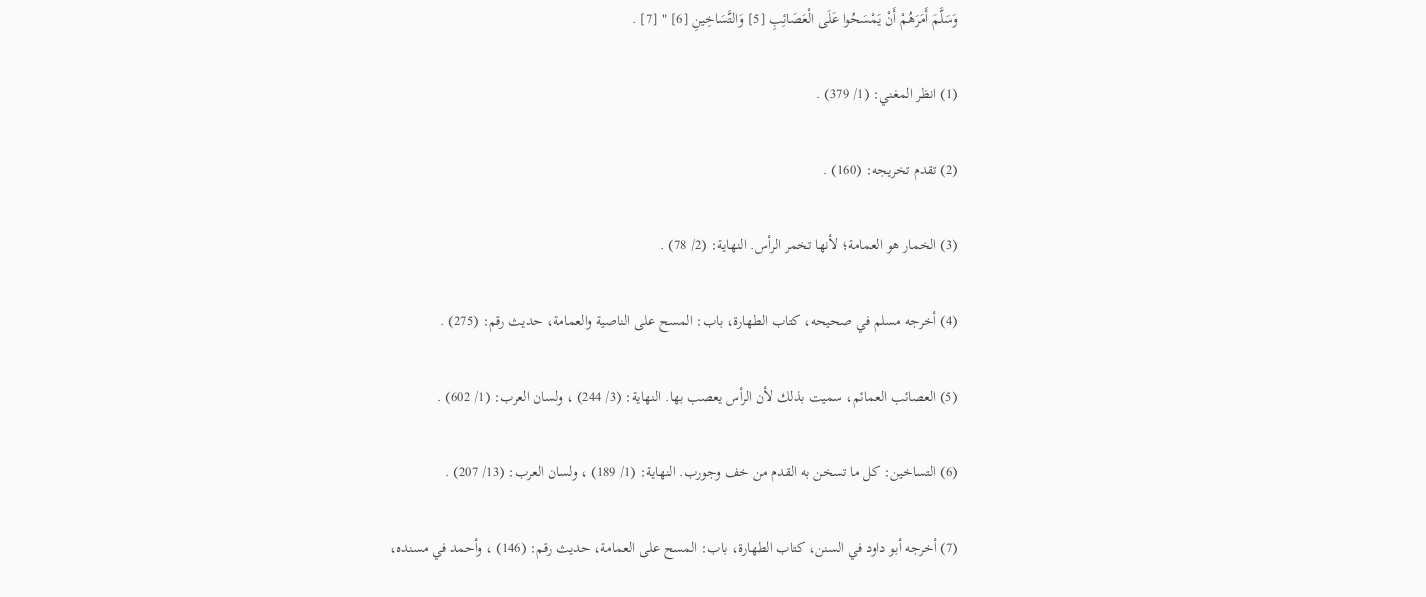وَسَلَّمَ أَمَرَهُمْ أَنْ يَمْسَحُوا عَلَى الْعَصَائِبِ [5] وَالتَّسَاخِينِ [6] " [7] .

(1) انظر المغني: (1/ 379) .

(2) تقدم تخريجه: (160) .

(3) الخمار هو العمامة؛ لأنها تخمر الرأس. النهاية: (2/ 78) .

(4) أخرجه مسلم في صحيحه، كتاب الطهارة، باب: المسح على الناصية والعمامة، حديث رقم: (275) .

(5) العصائب العمائم، سميت بذلك لأن الرأس يعصب بها. النهاية: (3/ 244) ، ولسان العرب: (1/ 602) .

(6) التساخين: كل ما تسخن به القدم من خف وجورب. النهاية: (1/ 189) ، ولسان العرب: (13/ 207) .

(7) أخرجه أبو داود في السنن، كتاب الطهارة، باب: المسح على العمامة، حديث رقم: (146) ، وأحمد في مسنده،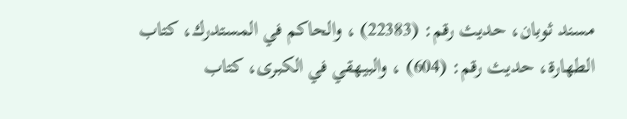مسند ثوبان، حديث رقم: (22383) ، والحاكم في المستدرك، كتاب الطهارة، حديث رقم: (604) ، والبيهقي في الكبرى، كتاب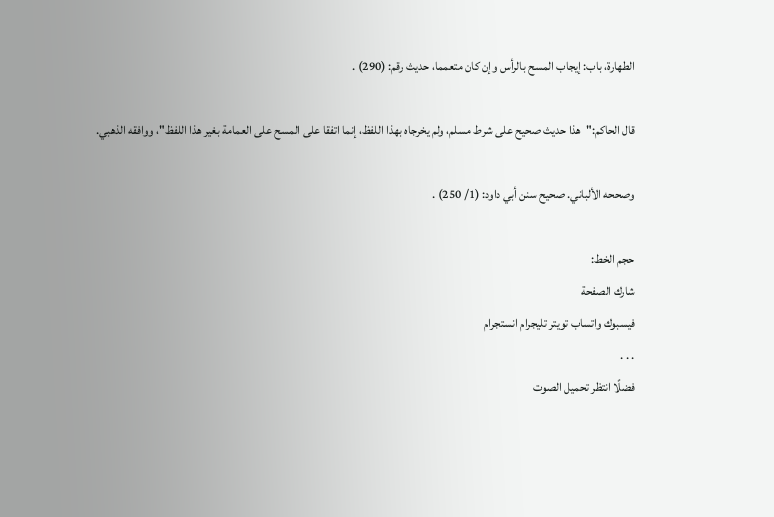الطهارة، باب: إيجاب المسح بالرأس وإن كان متعمما، حديث رقم: (290) .

قال الحاكم:"هذا حديث صحيح على شرط مسلم، ولم يخرجاه بهذا اللفظ، إنما اتفقا على المسح على العمامة بغير هذا اللفظ"، ووافقه الذهبي.

وصححه الألباني. صحيح سنن أبي داود: (1/ 250) .

حجم الخط:
شارك الصفحة
فيسبوك واتساب تويتر تليجرام انستجرام
. . .
فضلًا انتظر تحميل الصوت